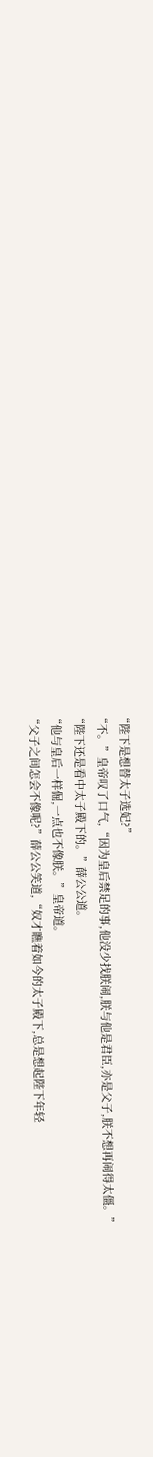“陛下是想替太子选妃?”
“不。”皇帝叹了口气,“因为皇后禁足的事,他没少找朕闹,朕与他是君臣,亦是父子,朕不想再闹得太僵。”
“陛下还是看中太子殿下的。”薛公公道。
“他与皇后一样倔,一点也不像朕。”皇帝道。
“父子之间怎会不像呢?”薛公公笑道,“奴才瞧着如今的太子殿下,总是想起陛下年轻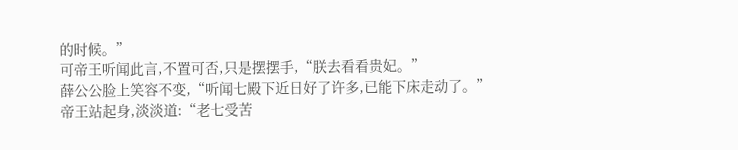的时候。”
可帝王听闻此言,不置可否,只是摆摆手,“朕去看看贵妃。”
薛公公脸上笑容不变,“听闻七殿下近日好了许多,已能下床走动了。”
帝王站起身,淡淡道:“老七受苦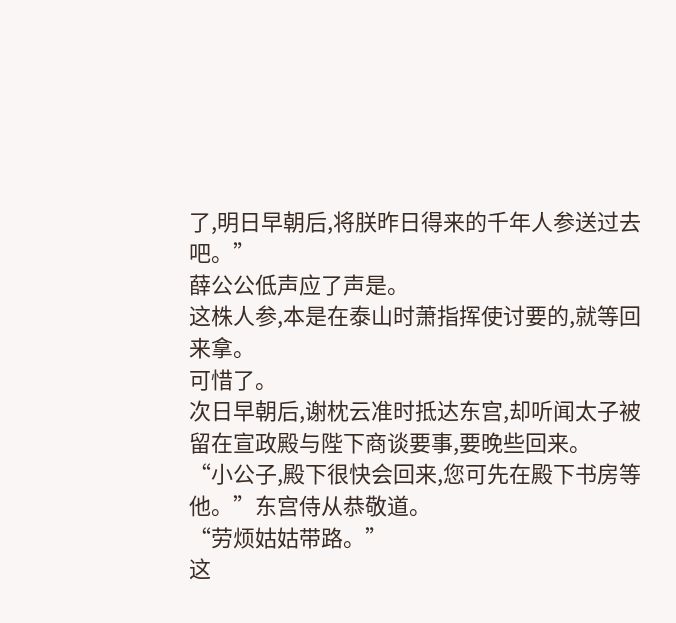了,明日早朝后,将朕昨日得来的千年人参送过去吧。”
薛公公低声应了声是。
这株人参,本是在泰山时萧指挥使讨要的,就等回来拿。
可惜了。
次日早朝后,谢枕云准时抵达东宫,却听闻太子被留在宣政殿与陛下商谈要事,要晚些回来。
“小公子,殿下很快会回来,您可先在殿下书房等他。”东宫侍从恭敬道。
“劳烦姑姑带路。”
这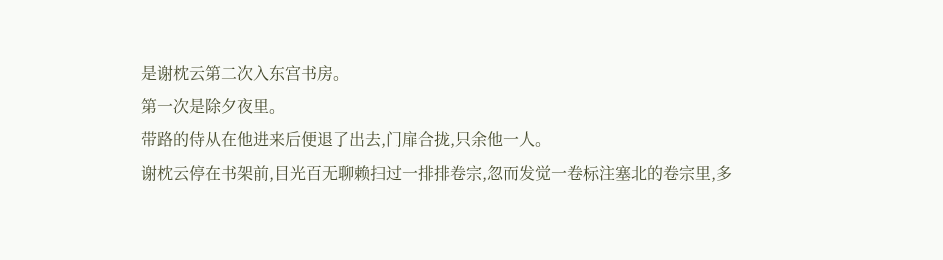是谢枕云第二次入东宫书房。
第一次是除夕夜里。
带路的侍从在他进来后便退了出去,门扉合拢,只余他一人。
谢枕云停在书架前,目光百无聊赖扫过一排排卷宗,忽而发觉一卷标注塞北的卷宗里,多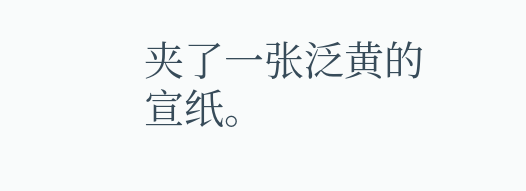夹了一张泛黄的宣纸。